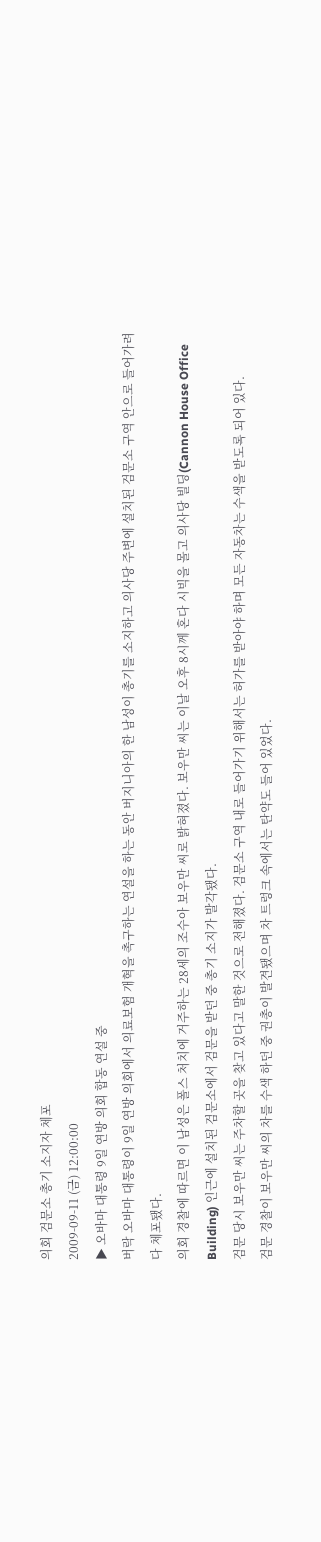의회 검문소 총기 소지자 체포
2009-09-11 (금) 12:00:00
▶ 오바마 대통령 9일 연방 의회 합동 연설 중
버락 오바마 대통령이 9일 연방 의회에서 의료보험 개혁을 촉구하는 연설을 하는 동안 버지니아의 한 남성이 총기를 소지하고 의사당 주변에 설치된 검문소 구역 안으로 들어가려다 체포됐다.
의회 경찰에 따르면 이 남성은 폴스 처치에 거주하는 28세의 조수아 보우만 씨로 밝혀졌다. 보우만 씨는 이날 오후 8시께 혼다 시빅을 몰고 의사당 빌딩(Cannon House Office Building) 인근에 설치된 검문소에서 검문을 받던 중 총기 소지가 발각됐다.
검문 당시 보우만 씨는 주차할 곳을 찾고 있다고 말한 것으로 전해졌다. 검문소 구역 내로 들어가기 위해서는 허가를 받아야 하며 모든 자동차는 수색을 받도록 되어 있다.
검문 경찰이 보우만 씨의 차를 수색 하던 중 권총이 발견됐으며 차 트렁크 속에서는 탄약도 들어 있었다.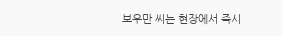보우만 씨는 현장에서 즉시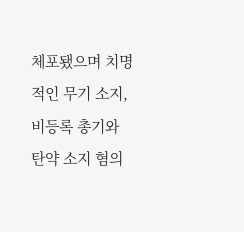체포됐으며 치명적인 무기 소지, 비등록 총기와 탄약 소지 혐의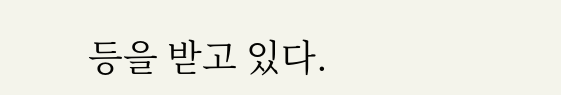등을 받고 있다.